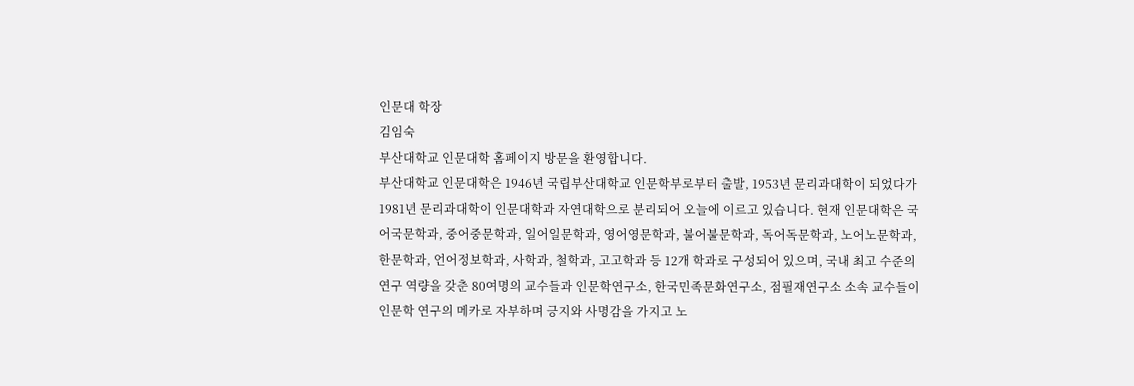인문대 학장
김임숙
부산대학교 인문대학 홈페이지 방문을 환영합니다.
부산대학교 인문대학은 1946년 국립부산대학교 인문학부로부터 출발, 1953년 문리과대학이 되었다가 1981년 문리과대학이 인문대학과 자연대학으로 분리되어 오늘에 이르고 있습니다. 현재 인문대학은 국어국문학과, 중어중문학과, 일어일문학과, 영어영문학과, 불어불문학과, 독어독문학과, 노어노문학과, 한문학과, 언어정보학과, 사학과, 철학과, 고고학과 등 12개 학과로 구성되어 있으며, 국내 최고 수준의 연구 역량을 갖춘 80여명의 교수들과 인문학연구소, 한국민족문화연구소, 점필재연구소 소속 교수들이 인문학 연구의 메카로 자부하며 긍지와 사명감을 가지고 노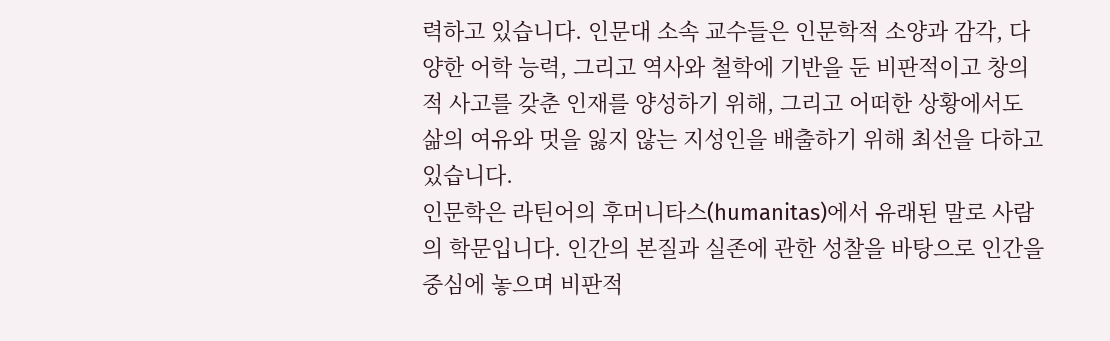력하고 있습니다. 인문대 소속 교수들은 인문학적 소양과 감각, 다양한 어학 능력, 그리고 역사와 철학에 기반을 둔 비판적이고 창의적 사고를 갖춘 인재를 양성하기 위해, 그리고 어떠한 상황에서도 삶의 여유와 멋을 잃지 않는 지성인을 배출하기 위해 최선을 다하고 있습니다.
인문학은 라틴어의 후머니타스(humanitas)에서 유래된 말로 사람의 학문입니다. 인간의 본질과 실존에 관한 성찰을 바탕으로 인간을 중심에 놓으며 비판적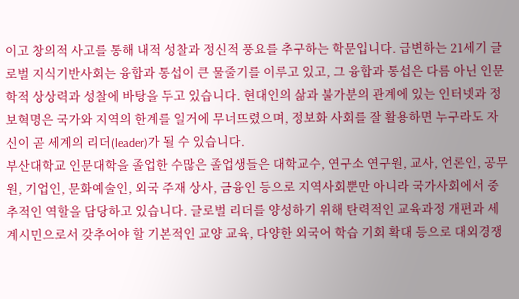이고 창의적 사고를 통해 내적 성찰과 정신적 풍요를 추구하는 학문입니다. 급변하는 21세기 글로벌 지식기반사회는 융합과 통섭이 큰 물줄기를 이루고 있고, 그 융합과 통섭은 다름 아닌 인문학적 상상력과 성찰에 바탕을 두고 있습니다. 현대인의 삶과 불가분의 관계에 있는 인터넷과 정보혁명은 국가와 지역의 한계를 일거에 무너뜨렸으며, 정보화 사회를 잘 활용하면 누구라도 자신이 곧 세계의 리더(leader)가 될 수 있습니다.
부산대학교 인문대학을 졸업한 수많은 졸업생들은 대학교수, 연구소 연구원, 교사, 언론인, 공무원, 기업인, 문화예술인, 외국 주재 상사, 금융인 등으로 지역사회뿐만 아니라 국가사회에서 중추적인 역할을 담당하고 있습니다. 글로벌 리더를 양성하기 위해 탄력적인 교육과정 개편과 세계시민으로서 갖추어야 할 기본적인 교양 교육, 다양한 외국어 학습 기회 확대 등으로 대외경쟁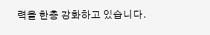력을 한층 강화하고 있습니다.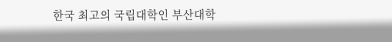한국 최고의 국립대학인 부산대학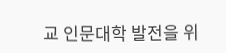교 인문대학 발전을 위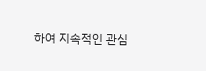하여 지속적인 관심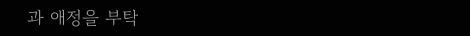과 애정을 부탁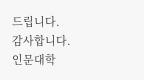드립니다.
감사합니다.
인문대학